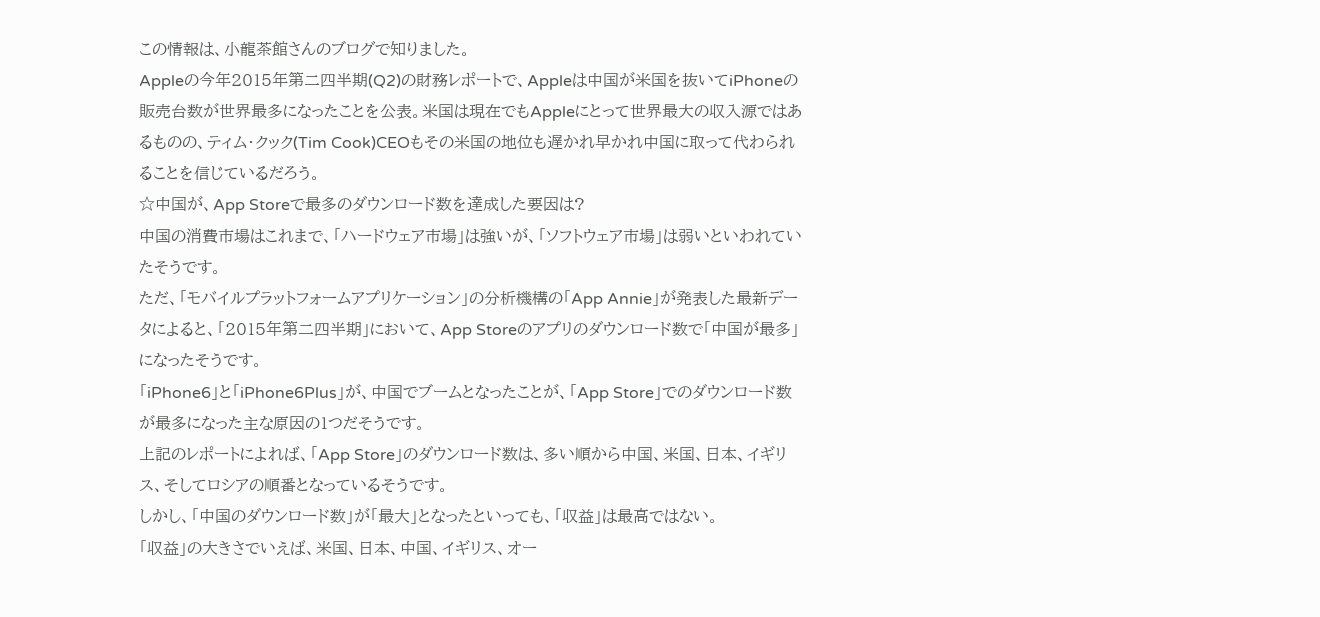この情報は、小龍茶館さんのブログで知りました。
Appleの今年2015年第二四半期(Q2)の財務レポートで、Appleは中国が米国を抜いてiPhoneの販売台数が世界最多になったことを公表。米国は現在でもAppleにとって世界最大の収入源ではあるものの、ティム・クック(Tim Cook)CEOもその米国の地位も遅かれ早かれ中国に取って代わられることを信じているだろう。
☆中国が、App Storeで最多のダウンロード数を達成した要因は?
中国の消費市場はこれまで、「ハードウェア市場」は強いが、「ソフトウェア市場」は弱いといわれていたそうです。
ただ、「モバイルプラットフォームアプリケーション」の分析機構の「App Annie」が発表した最新データによると、「2015年第二四半期」において、App Storeのアプリのダウンロード数で「中国が最多」になったそうです。
「iPhone6」と「iPhone6Plus」が、中国でブームとなったことが、「App Store」でのダウンロード数が最多になった主な原因の1つだそうです。
上記のレポートによれば、「App Store」のダウンロード数は、多い順から中国、米国、日本、イギリス、そしてロシアの順番となっているそうです。
しかし、「中国のダウンロード数」が「最大」となったといっても、「収益」は最高ではない。
「収益」の大きさでいえば、米国、日本、中国、イギリス、オー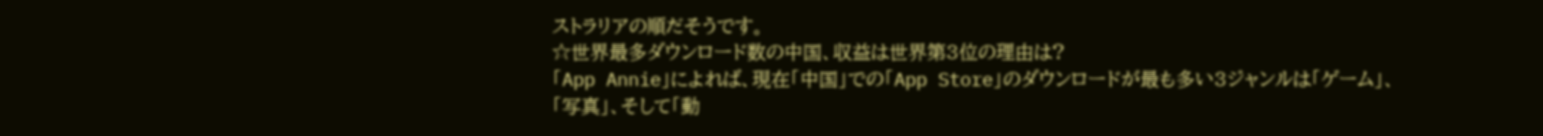ストラリアの順だそうです。
☆世界最多ダウンロード数の中国、収益は世界第3位の理由は?
「App Annie」によれば、現在「中国」での「App Store」のダウンロードが最も多い3ジャンルは「ゲーム」、「写真」、そして「動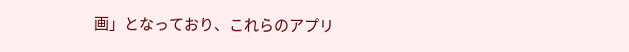画」となっており、これらのアプリ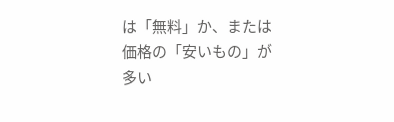は「無料」か、または価格の「安いもの」が多い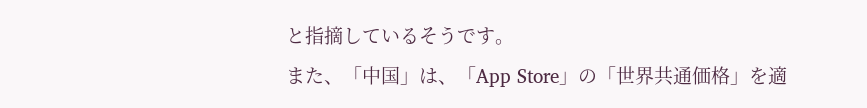と指摘しているそうです。
また、「中国」は、「App Store」の「世界共通価格」を適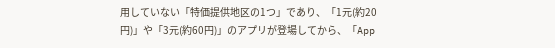用していない「特価提供地区の1つ」であり、「1元(約20円)」や「3元(約60円)」のアプリが登場してから、「App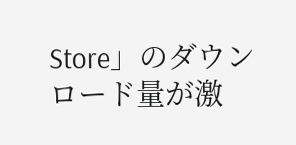Store」のダウンロード量が激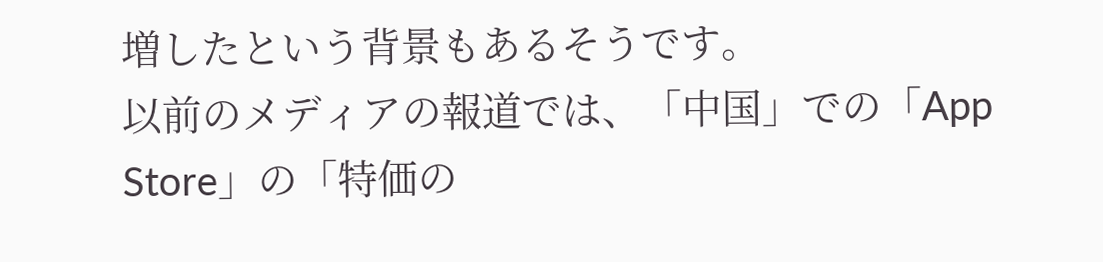増したという背景もあるそうです。
以前のメディアの報道では、「中国」での「App Store」の「特価の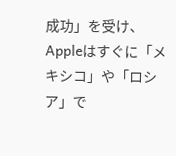成功」を受け、Appleはすぐに「メキシコ」や「ロシア」で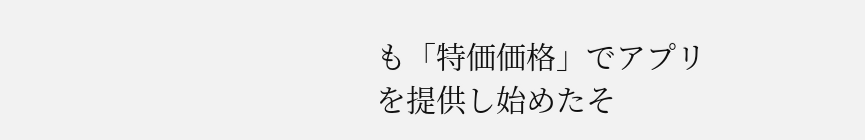も「特価価格」でアプリを提供し始めたそ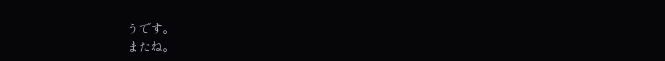うです。
またね。